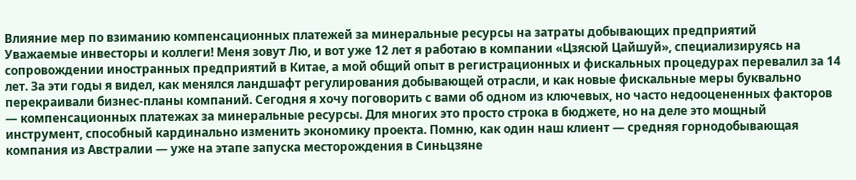Влияние мер по взиманию компенсационных платежей за минеральные ресурсы на затраты добывающих предприятий
Уважаемые инвесторы и коллеги! Меня зовут Лю, и вот уже 12 лет я работаю в компании «Цзясюй Цайшуй», специализируясь на сопровождении иностранных предприятий в Китае, а мой общий опыт в регистрационных и фискальных процедурах перевалил за 14 лет. За эти годы я видел, как менялся ландшафт регулирования добывающей отрасли, и как новые фискальные меры буквально перекраивали бизнес-планы компаний. Сегодня я хочу поговорить с вами об одном из ключевых, но часто недооцененных факторов — компенсационных платежах за минеральные ресурсы. Для многих это просто строка в бюджете, но на деле это мощный инструмент, способный кардинально изменить экономику проекта. Помню, как один наш клиент — средняя горнодобывающая компания из Австралии — уже на этапе запуска месторождения в Синьцзяне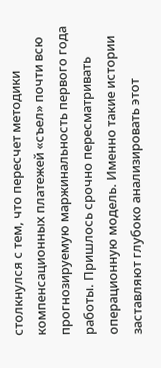столкнулся с тем, что пересчет методики компенсационных платежей «съел» почти всю прогнозируемую маржинальность первого года работы. Пришлось срочно пересматривать операционную модель. Именно такие истории заставляют глубоко анализировать этот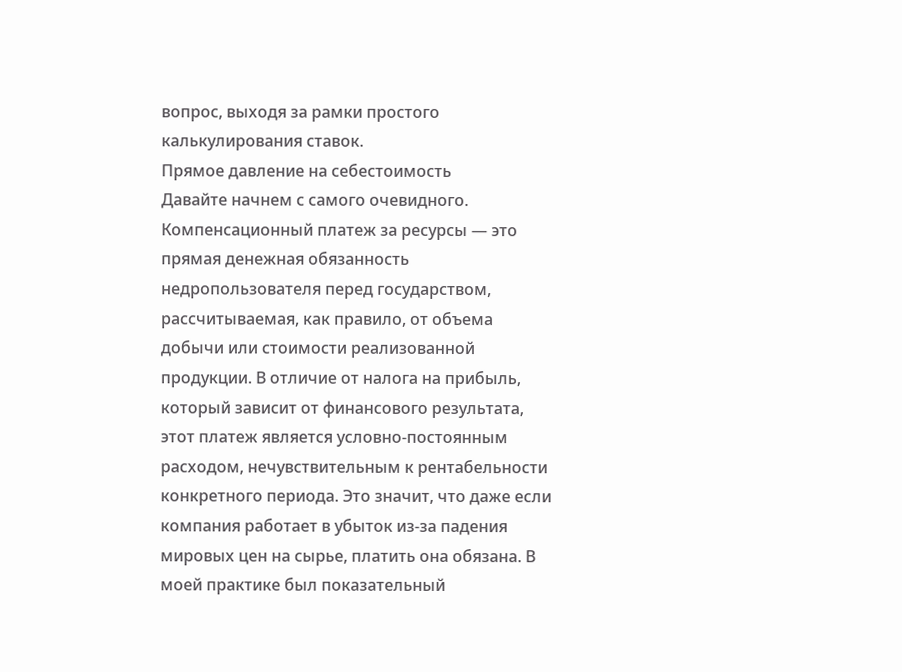вопрос, выходя за рамки простого калькулирования ставок.
Прямое давление на себестоимость
Давайте начнем с самого очевидного. Компенсационный платеж за ресурсы — это прямая денежная обязанность недропользователя перед государством, рассчитываемая, как правило, от объема добычи или стоимости реализованной продукции. В отличие от налога на прибыль, который зависит от финансового результата, этот платеж является условно-постоянным расходом, нечувствительным к рентабельности конкретного периода. Это значит, что даже если компания работает в убыток из-за падения мировых цен на сырье, платить она обязана. В моей практике был показательный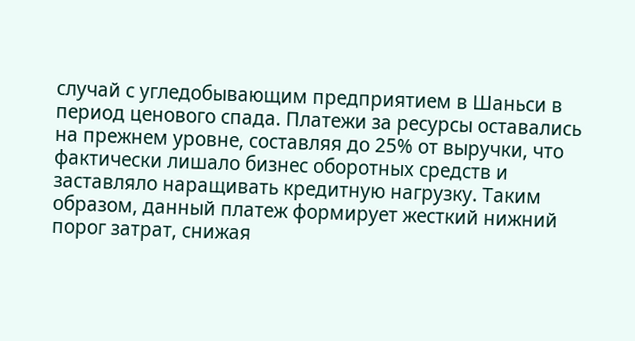случай с угледобывающим предприятием в Шаньси в период ценового спада. Платежи за ресурсы оставались на прежнем уровне, составляя до 25% от выручки, что фактически лишало бизнес оборотных средств и заставляло наращивать кредитную нагрузку. Таким образом, данный платеж формирует жесткий нижний порог затрат, снижая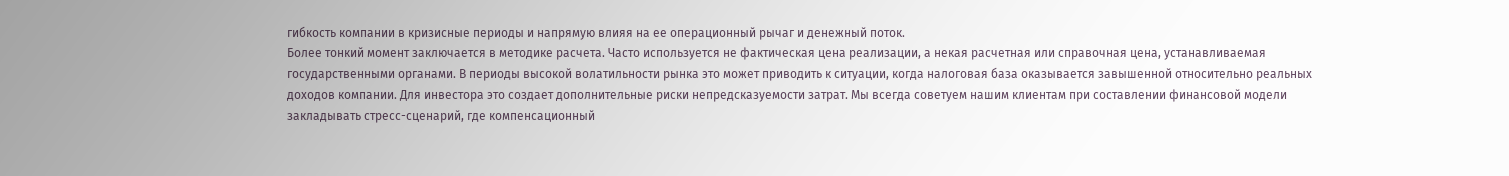гибкость компании в кризисные периоды и напрямую влияя на ее операционный рычаг и денежный поток.
Более тонкий момент заключается в методике расчета. Часто используется не фактическая цена реализации, а некая расчетная или справочная цена, устанавливаемая государственными органами. В периоды высокой волатильности рынка это может приводить к ситуации, когда налоговая база оказывается завышенной относительно реальных доходов компании. Для инвестора это создает дополнительные риски непредсказуемости затрат. Мы всегда советуем нашим клиентам при составлении финансовой модели закладывать стресс-сценарий, где компенсационный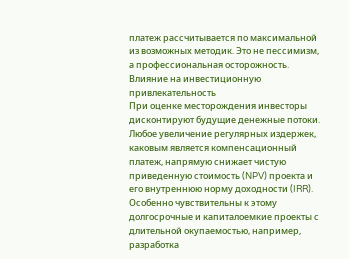платеж рассчитывается по максимальной из возможных методик. Это не пессимизм, а профессиональная осторожность.
Влияние на инвестиционную привлекательность
При оценке месторождения инвесторы дисконтируют будущие денежные потоки. Любое увеличение регулярных издержек, каковым является компенсационный платеж, напрямую снижает чистую приведенную стоимость (NPV) проекта и его внутреннюю норму доходности (IRR). Особенно чувствительны к этому долгосрочные и капиталоемкие проекты с длительной окупаемостью, например, разработка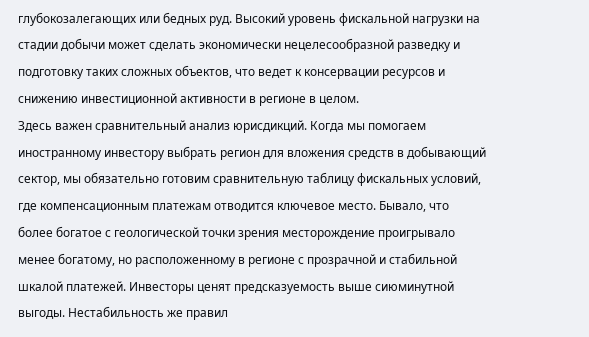глубокозалегающих или бедных руд. Высокий уровень фискальной нагрузки на стадии добычи может сделать экономически нецелесообразной разведку и подготовку таких сложных объектов, что ведет к консервации ресурсов и снижению инвестиционной активности в регионе в целом.
Здесь важен сравнительный анализ юрисдикций. Когда мы помогаем иностранному инвестору выбрать регион для вложения средств в добывающий сектор, мы обязательно готовим сравнительную таблицу фискальных условий, где компенсационным платежам отводится ключевое место. Бывало, что более богатое с геологической точки зрения месторождение проигрывало менее богатому, но расположенному в регионе с прозрачной и стабильной шкалой платежей. Инвесторы ценят предсказуемость выше сиюминутной выгоды. Нестабильность же правил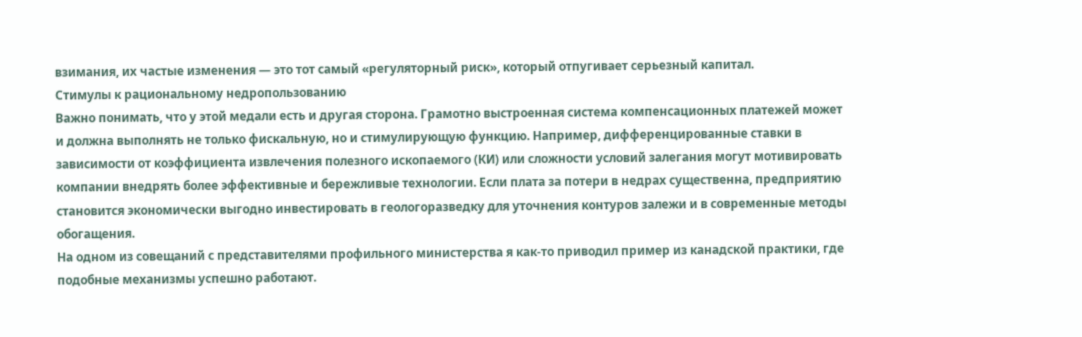взимания, их частые изменения — это тот самый «регуляторный риск», который отпугивает серьезный капитал.
Стимулы к рациональному недропользованию
Важно понимать, что у этой медали есть и другая сторона. Грамотно выстроенная система компенсационных платежей может и должна выполнять не только фискальную, но и стимулирующую функцию. Например, дифференцированные ставки в зависимости от коэффициента извлечения полезного ископаемого (КИ) или сложности условий залегания могут мотивировать компании внедрять более эффективные и бережливые технологии. Если плата за потери в недрах существенна, предприятию становится экономически выгодно инвестировать в геологоразведку для уточнения контуров залежи и в современные методы обогащения.
На одном из совещаний с представителями профильного министерства я как-то приводил пример из канадской практики, где подобные механизмы успешно работают.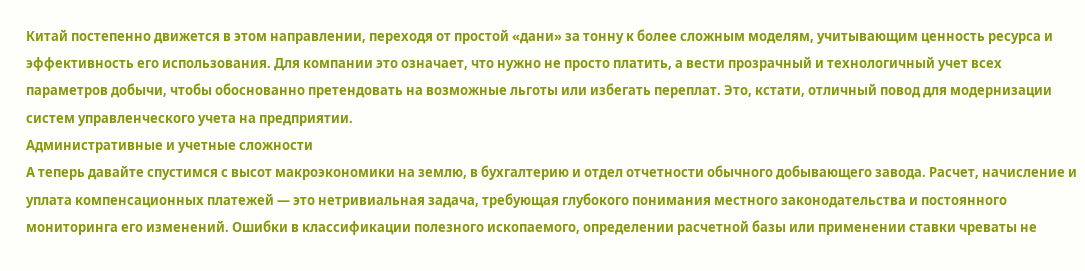Китай постепенно движется в этом направлении, переходя от простой «дани» за тонну к более сложным моделям, учитывающим ценность ресурса и эффективность его использования. Для компании это означает, что нужно не просто платить, а вести прозрачный и технологичный учет всех параметров добычи, чтобы обоснованно претендовать на возможные льготы или избегать переплат. Это, кстати, отличный повод для модернизации систем управленческого учета на предприятии.
Административные и учетные сложности
А теперь давайте спустимся с высот макроэкономики на землю, в бухгалтерию и отдел отчетности обычного добывающего завода. Расчет, начисление и уплата компенсационных платежей — это нетривиальная задача, требующая глубокого понимания местного законодательства и постоянного мониторинга его изменений. Ошибки в классификации полезного ископаемого, определении расчетной базы или применении ставки чреваты не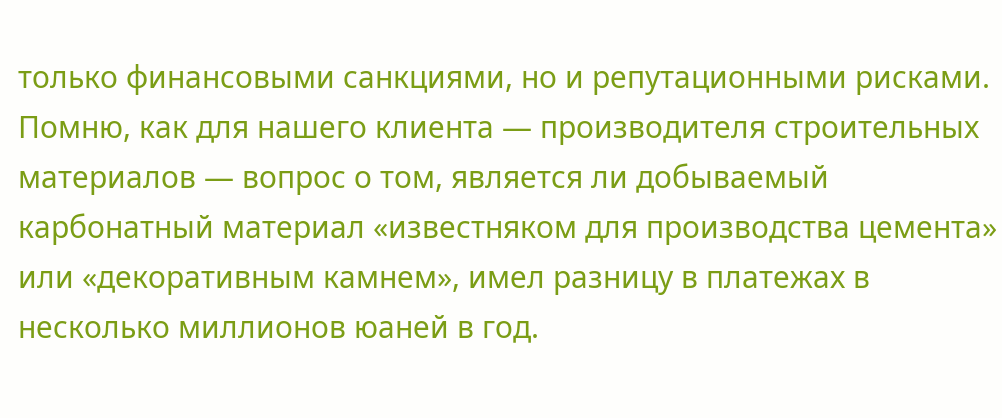только финансовыми санкциями, но и репутационными рисками. Помню, как для нашего клиента — производителя строительных материалов — вопрос о том, является ли добываемый карбонатный материал «известняком для производства цемента» или «декоративным камнем», имел разницу в платежах в несколько миллионов юаней в год.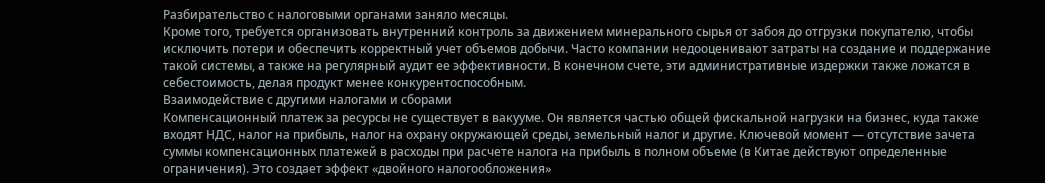Разбирательство с налоговыми органами заняло месяцы.
Кроме того, требуется организовать внутренний контроль за движением минерального сырья от забоя до отгрузки покупателю, чтобы исключить потери и обеспечить корректный учет объемов добычи. Часто компании недооценивают затраты на создание и поддержание такой системы, а также на регулярный аудит ее эффективности. В конечном счете, эти административные издержки также ложатся в себестоимость, делая продукт менее конкурентоспособным.
Взаимодействие с другими налогами и сборами
Компенсационный платеж за ресурсы не существует в вакууме. Он является частью общей фискальной нагрузки на бизнес, куда также входят НДС, налог на прибыль, налог на охрану окружающей среды, земельный налог и другие. Ключевой момент — отсутствие зачета суммы компенсационных платежей в расходы при расчете налога на прибыль в полном объеме (в Китае действуют определенные ограничения). Это создает эффект «двойного налогообложения»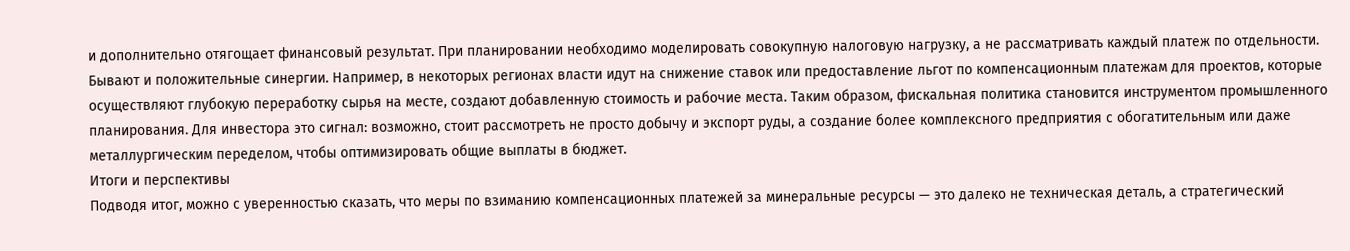и дополнительно отягощает финансовый результат. При планировании необходимо моделировать совокупную налоговую нагрузку, а не рассматривать каждый платеж по отдельности.
Бывают и положительные синергии. Например, в некоторых регионах власти идут на снижение ставок или предоставление льгот по компенсационным платежам для проектов, которые осуществляют глубокую переработку сырья на месте, создают добавленную стоимость и рабочие места. Таким образом, фискальная политика становится инструментом промышленного планирования. Для инвестора это сигнал: возможно, стоит рассмотреть не просто добычу и экспорт руды, а создание более комплексного предприятия с обогатительным или даже металлургическим переделом, чтобы оптимизировать общие выплаты в бюджет.
Итоги и перспективы
Подводя итог, можно с уверенностью сказать, что меры по взиманию компенсационных платежей за минеральные ресурсы — это далеко не техническая деталь, а стратегический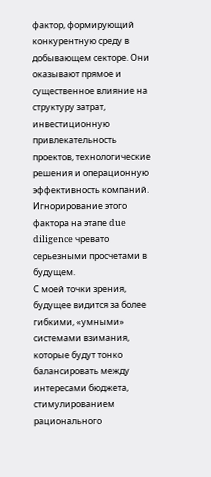фактор, формирующий конкурентную среду в добывающем секторе. Они оказывают прямое и существенное влияние на структуру затрат, инвестиционную привлекательность проектов, технологические решения и операционную эффективность компаний. Игнорирование этого фактора на этапе due diligence чревато серьезными просчетами в будущем.
С моей точки зрения, будущее видится за более гибкими, «умными» системами взимания, которые будут тонко балансировать между интересами бюджета, стимулированием рационального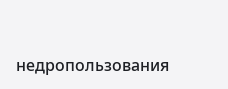недропользования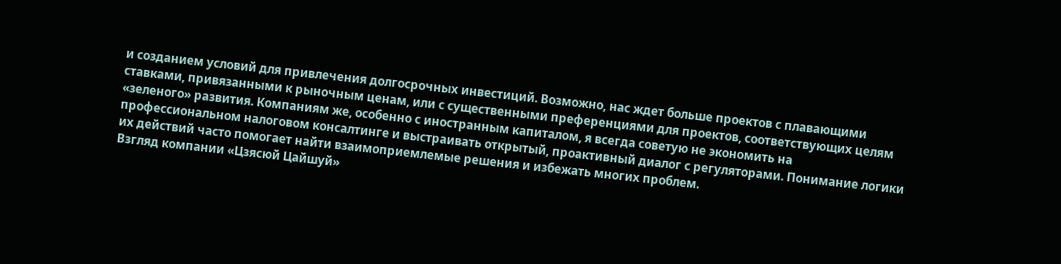и созданием условий для привлечения долгосрочных инвестиций. Возможно, нас ждет больше проектов с плавающими ставками, привязанными к рыночным ценам, или с существенными преференциями для проектов, соответствующих целям «зеленого» развития. Компаниям же, особенно с иностранным капиталом, я всегда советую не экономить на профессиональном налоговом консалтинге и выстраивать открытый, проактивный диалог с регуляторами. Понимание логики их действий часто помогает найти взаимоприемлемые решения и избежать многих проблем.
Взгляд компании «Цзясюй Цайшуй»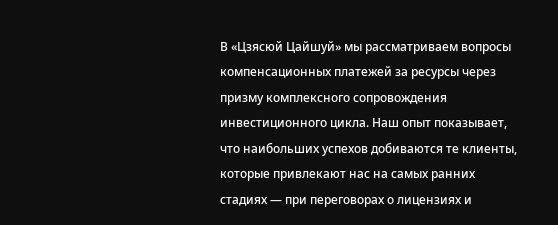В «Цзясюй Цайшуй» мы рассматриваем вопросы компенсационных платежей за ресурсы через призму комплексного сопровождения инвестиционного цикла. Наш опыт показывает, что наибольших успехов добиваются те клиенты, которые привлекают нас на самых ранних стадиях — при переговорах о лицензиях и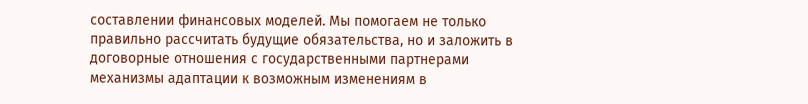составлении финансовых моделей. Мы помогаем не только правильно рассчитать будущие обязательства, но и заложить в договорные отношения с государственными партнерами механизмы адаптации к возможным изменениям в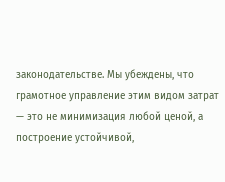законодательстве. Мы убеждены, что грамотное управление этим видом затрат — это не минимизация любой ценой, а построение устойчивой,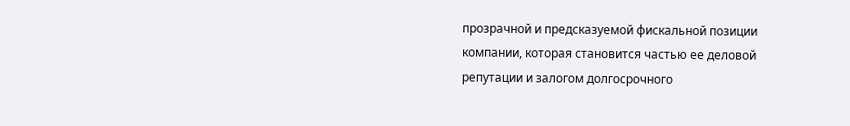прозрачной и предсказуемой фискальной позиции компании, которая становится частью ее деловой репутации и залогом долгосрочного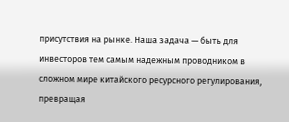присутствия на рынке. Наша задача — быть для инвесторов тем самым надежным проводником в сложном мире китайского ресурсного регулирования, превращая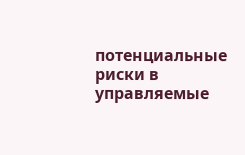потенциальные риски в управляемые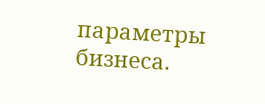параметры бизнеса.